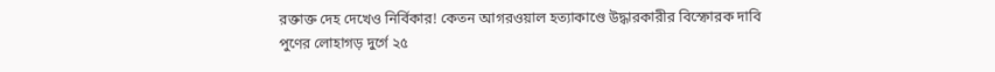রক্তাক্ত দেহ দেখেও নির্বিকার! কেতন আগরওয়াল হত্যাকাণ্ডে উদ্ধারকারীর বিস্ফোরক দাবি
পুণের লোহাগড় দুর্গে ২৫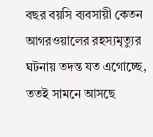বছর বয়সি ব্যবসায়ী কেতন আগরওয়ালের রহস্যমৃত্যুর ঘটনায় তদন্ত যত এগোচ্ছে, ততই সামনে আসছে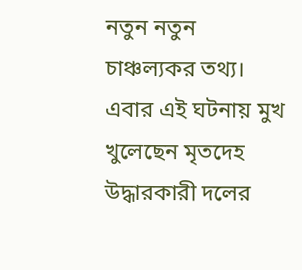নতুন নতুন চাঞ্চল্যকর তথ্য। এবার এই ঘটনায় মুখ খুলেছেন মৃতদেহ উদ্ধারকারী দলের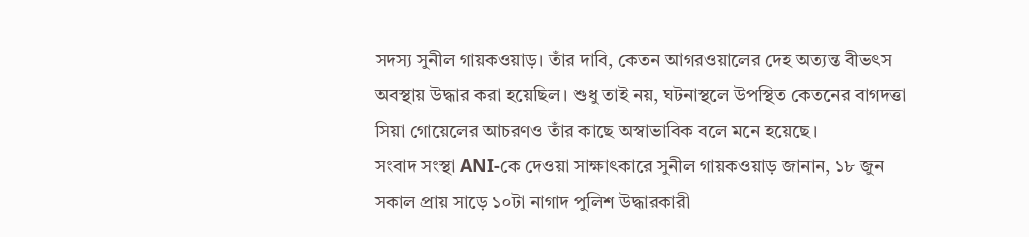সদস্য সুনীল গায়কওয়াড়। তাঁর দাবি, কেতন আগরওয়ালের দেহ অত্যন্ত বীভৎস অবস্থায় উদ্ধার করা হয়েছিল। শুধু তাই নয়, ঘটনাস্থলে উপস্থিত কেতনের বাগদত্তা সিয়া গোয়েলের আচরণও তাঁর কাছে অস্বাভাবিক বলে মনে হয়েছে।
সংবাদ সংস্থা ANI-কে দেওয়া সাক্ষাৎকারে সুনীল গায়কওয়াড় জানান, ১৮ জুন সকাল প্রায় সাড়ে ১০টা নাগাদ পুলিশ উদ্ধারকারী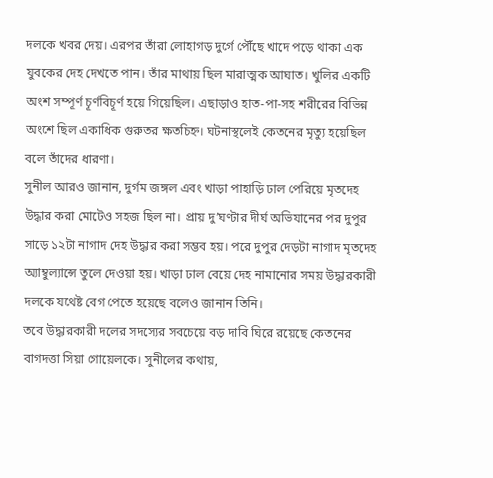দলকে খবর দেয়। এরপর তাঁরা লোহাগড় দুর্গে পৌঁছে খাদে পড়ে থাকা এক যুবকের দেহ দেখতে পান। তাঁর মাথায় ছিল মারাত্মক আঘাত। খুলির একটি অংশ সম্পূর্ণ চূর্ণবিচূর্ণ হয়ে গিয়েছিল। এছাড়াও হাত-পা-সহ শরীরের বিভিন্ন অংশে ছিল একাধিক গুরুতর ক্ষতচিহ্ন। ঘটনাস্থলেই কেতনের মৃত্যু হয়েছিল বলে তাঁদের ধারণা।
সুনীল আরও জানান, দুর্গম জঙ্গল এবং খাড়া পাহাড়ি ঢাল পেরিয়ে মৃতদেহ উদ্ধার করা মোটেও সহজ ছিল না। প্রায় দু’ঘণ্টার দীর্ঘ অভিযানের পর দুপুর সাড়ে ১২টা নাগাদ দেহ উদ্ধার করা সম্ভব হয়। পরে দুপুর দেড়টা নাগাদ মৃতদেহ অ্যাম্বুল্যান্সে তুলে দেওয়া হয়। খাড়া ঢাল বেয়ে দেহ নামানোর সময় উদ্ধারকারী দলকে যথেষ্ট বেগ পেতে হয়েছে বলেও জানান তিনি।
তবে উদ্ধারকারী দলের সদস্যের সবচেয়ে বড় দাবি ঘিরে রয়েছে কেতনের বাগদত্তা সিয়া গোয়েলকে। সুনীলের কথায়,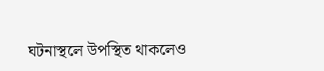ঘটনাস্থলে উপস্থিত থাকলেও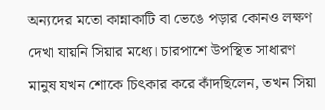অন্যদের মতো কান্নাকাটি বা ভেঙে পড়ার কোনও লক্ষণ দেখা যায়নি সিয়ার মধ্যে। চারপাশে উপস্থিত সাধারণ মানুষ যখন শোকে চিৎকার করে কাঁদছিলেন, তখন সিয়া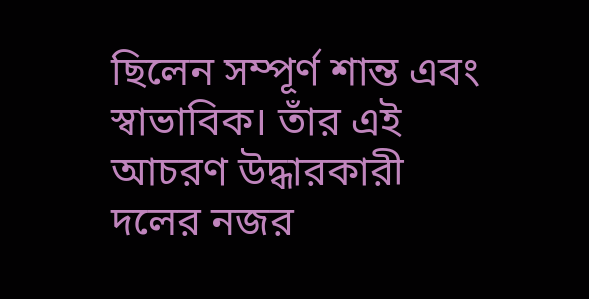ছিলেন সম্পূর্ণ শান্ত এবং স্বাভাবিক। তাঁর এই আচরণ উদ্ধারকারী দলের নজর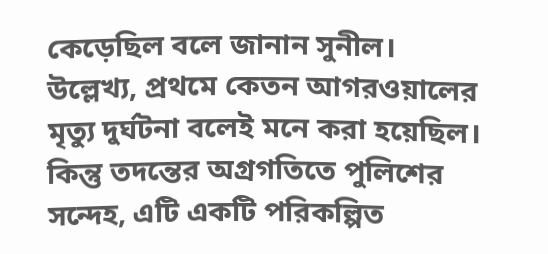কেড়েছিল বলে জানান সুনীল।
উল্লেখ্য, প্রথমে কেতন আগরওয়ালের মৃত্যু দুর্ঘটনা বলেই মনে করা হয়েছিল। কিন্তু তদন্তের অগ্রগতিতে পুলিশের সন্দেহ, এটি একটি পরিকল্পিত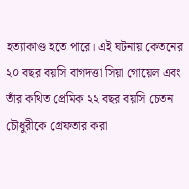হত্যাকাণ্ড হতে পারে। এই ঘটনায় কেতনের ২০ বছর বয়সি বাগদত্তা সিয়া গোয়েল এবং তাঁর কথিত প্রেমিক ২২ বছর বয়সি চেতন চৌধুরীকে গ্রেফতার করা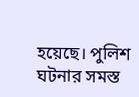হয়েছে। পুলিশ ঘটনার সমস্ত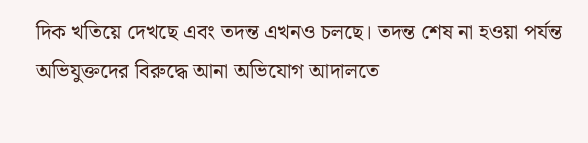দিক খতিয়ে দেখছে এবং তদন্ত এখনও চলছে। তদন্ত শেষ না হওয়া পর্যন্ত অভিযুক্তদের বিরুদ্ধে আনা অভিযোগ আদালতে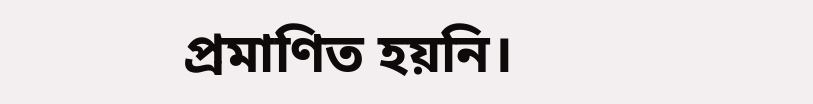প্রমাণিত হয়নি।